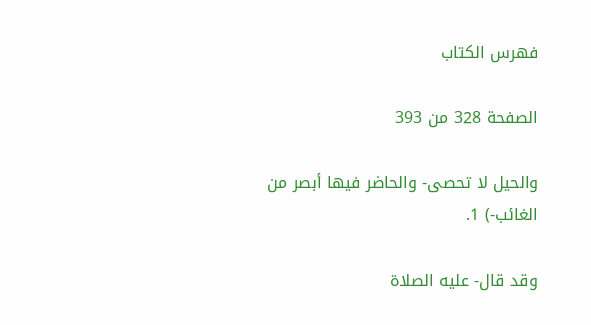فهرس الكتاب

الصفحة 328 من 393

والحيل لا تحصى- والحاضر فيها أبصر من الغائب-) 1.

وقد قال- عليه الصلاة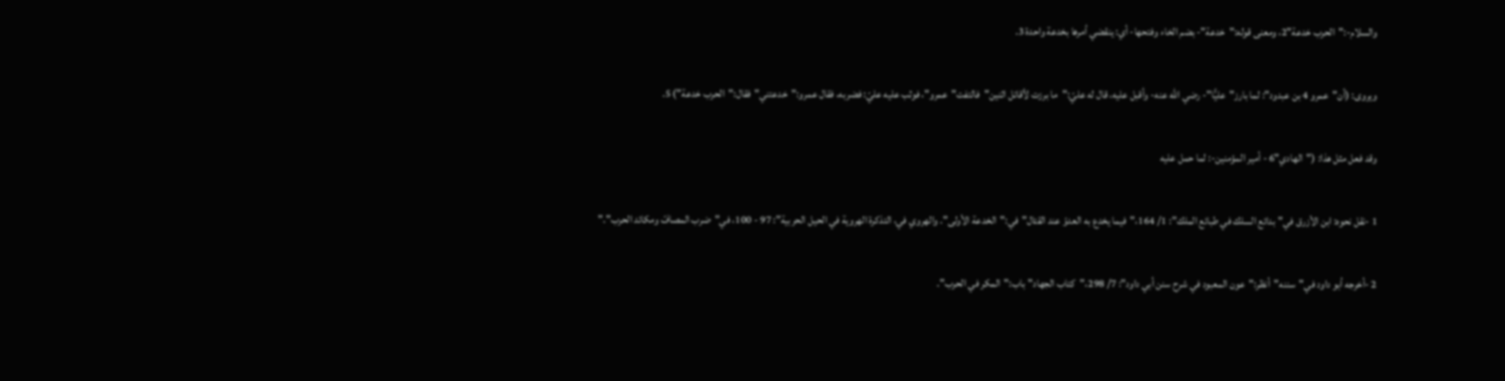والسلام-:"الحرب خدعة"2، ومعنى قوله:"خدعة"- بضم الخاء وفتحها- أي: ينقضي أمرها بخدعة واحدة 3.

ويروى: (أن"عمرو 4 بن عبدود": لما بارز"عليًّا"- رضي الله عنه- وأقبل عليه، قال له عليّ:"ما برزت لأقاتل اثنين"فالتفت"عمرو"، فوثب عليه عليّ: فضربه، فقال عمرو:"خدعتني"فقال:"الحرب خدعة") 5.

وقد فعل مثل هذا: ("الهادي"6 - أمير المؤمنين-: لما حمل عليه

1 -نقل نحوه: ابن الأزرق في"بدائع السلك في طبائع الملك": 1/ 164،"فيما يخدع به العدوّ عند القتال"في:"الخدعة الأولى". والهروي في، التذكرة الهروية في الحيل الحربية": 97 - 100، في"ضرب المصافّ ومكائد الحرب"."

2 -أخرجه أبو داود في"سننه"أنظر:"عون المعبود في شرح سنن أبي داود": 7/ 298،"كتاب الجهاد"باب:"المكر في الحرب".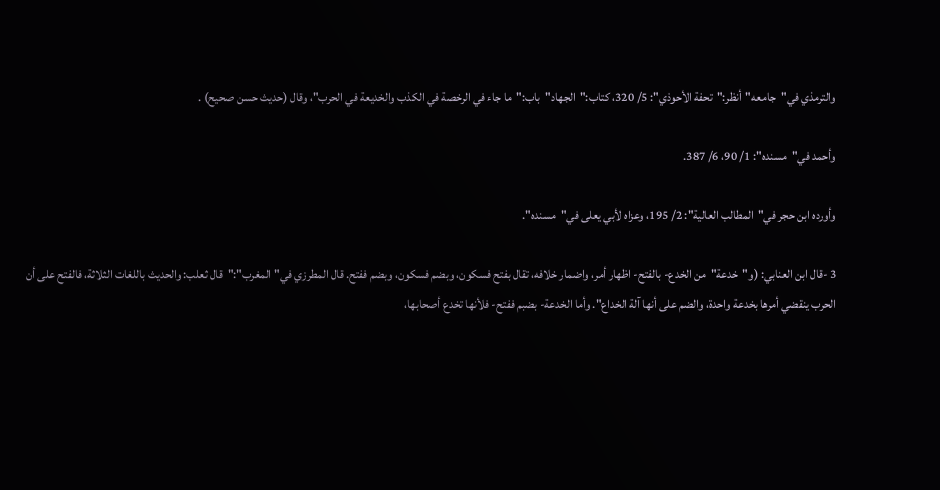والترمذي في"جامعه"أنظر:"تحفة الأحوذي": 5/ 320، كتاب:"الجهاد"باب:"ما جاء في الرخصة في الكذب والخديعة في الحرب"، وقال (حديث حسن صحيح) .

وأحمد في"مسنده": 1/ 90، 6/ 387.

وأورده ابن حجر في"المطالب العالية": 2/ 195، وعزاه لأبي يعلى في"مسنده".

3 -قال ابن العنابي: (و"خدعة"من الخدع- بالفتح- اظهار أمر، واضمار خلافه، تقال بفتح فسكون، وبضم فسكون، وبضم ففتح. قال المطرزي في"المغرب":"قال ثعلب: والحديث باللغات الثلاثة، فالفتح على أن الحرب ينقضي أمرها بخدعة واحدة، والضم على أنها آلة الخداع". وأما الخدعة- بضبم ففتح- فلأنها تخدع أصحابها،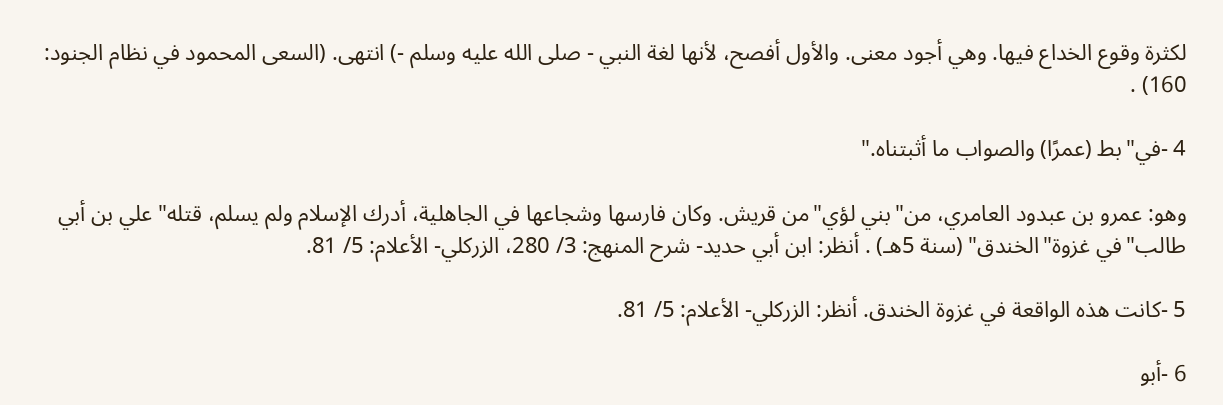لكثرة وقوع الخداع فيها. وهي أجود معنى. والأول أفصح، لأنها لغة النبي - صلى الله عليه وسلم -) انتهى. (السعى المحمود في نظام الجنود: 160) .

4 -في"بط (عمرًا) والصواب ما أثبتناه."

وهو: عمرو بن عبدود العامري، من"بني لؤي"من قريش. وكان فارسها وشجاعها في الجاهلية، أدرك الإسلام ولم يسلم، قتله"علي بن أبي طالب"في غزوة"الخندق" (سنة 5هـ) . أنظر: ابن أبي حديد- شرح المنهج: 3/ 280، الزركلي- الأعلام: 5/ 81.

5 -كانت هذه الواقعة في غزوة الخندق. أنظر: الزركلي- الأعلام: 5/ 81.

6 -أبو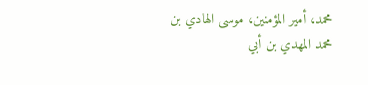محمد، أمير المؤمنين، موسى الهادي بن محمد المهدي بن أبي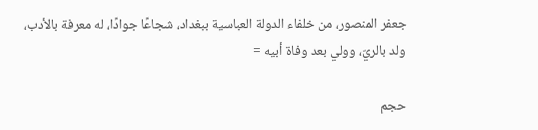جعفر المنصور، من خلفاء الدولة العباسية ببغداد، شجاعًا جوادًا، له معرفة بالأدب، ولد بالريّ، وولي بعد وفاة أبيه =

حجم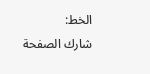الخط:
شارك الصفحة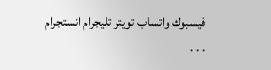فيسبوك واتساب تويتر تليجرام انستجرام
. . .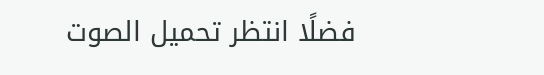فضلًا انتظر تحميل الصوت